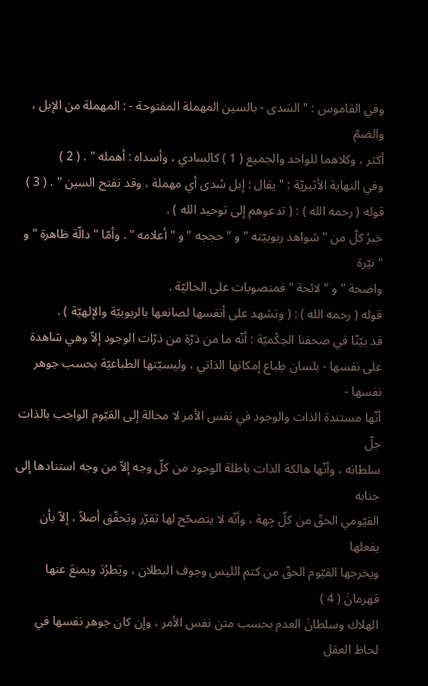وفي القاموس : " السَدى - بالسين المهملة المفتوحة - : المهملة من الإبل ، والضمّ
أكثر ، وكلاهما للواحد والجميع ( 1 ) كالسادي ، وأسداه : أهمله " . ( 2 )
وفي النهاية الأثيريّة : " يقال : إبل سُدى أي مهملة ، وقد تفتح السين " . ( 3 )
قوله ( رحمه الله ) : ( تدعوهم إلى توحيد الله ) .
خبرُ كلّ من " شواهد ربوبيّته " و " حججه " و " أعلامه " . وأمّا " دالّة ظاهرة " و " نيّرة
واضحة " و " لائحة " فمنصوبات على الحاليّة .
قوله ( رحمه الله ) : ( وتشهد على أنفسها لصانعها بالربوبيّة والإلهيّة ) .
قد بيّنّا في صحفنا الحِكْميّة : أنّه ما من ذرّة من ذرّات الوجود إلاّ وهي شاهدة
على نفسها - بلسان طِباع إمكانها الذاتي ، وليسيّتها الطباعيّة بحسب جوهر نفسها -
أنّها مستندة الذات والوجود في نفس الأمر لا محالة إلى القيّوم الواجب بالذات جلّ
سلطانه ، وأنّها هالكة الذات باطلة الوجود من كلّ وجه إلاّ من وجه استنادها إلى جنابه
القيّومي الحقّ من كلّ جِهة ، وأنّه لا يتصحّح لها تقرّر وتحقّق أصلاً ، إلاّ بأن يفعلها
ويخرجها القيّوم الحقّ من كتم الليس وجوف البطلان ، ويَطرُدَ ويمنعَ عنها قهرمانَ ( 4 )
الهلاك وسلطانَ العدم بحسب متن نفس الأمر ، وإن كان جوهر نفسها في لحاظ العقل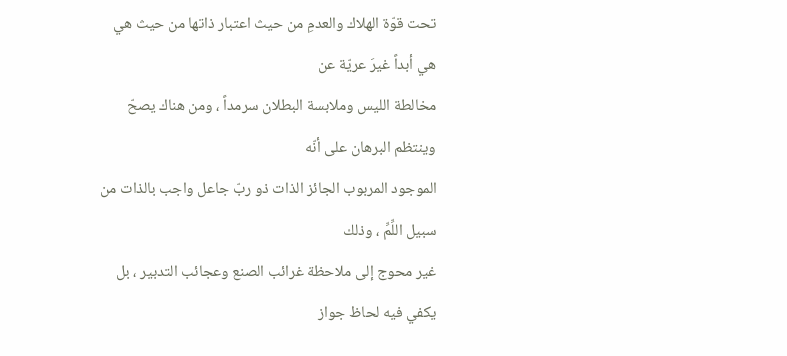تحت قوّة الهلاك والعدمِ من حيث اعتبار ذاتها من حيث هي هي أبداً غيرَ عريّة عن
مخالطة الليس وملابسة البطلان سرمداً ، ومن هناك يصحّ وينتظم البرهان على أنّه
الموجود المربوب الجائز الذات ذو ربّ جاعل واجب بالذات من سبيل اللِّمِّ ، وذلك
غير محوج إلى ملاحظة غرائب الصنع وعجائب التدبير ، بل يكفي فيه لحاظ جواز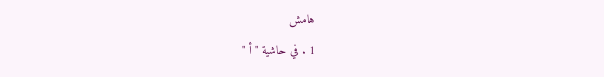هامش
1 . في حاشية " أ "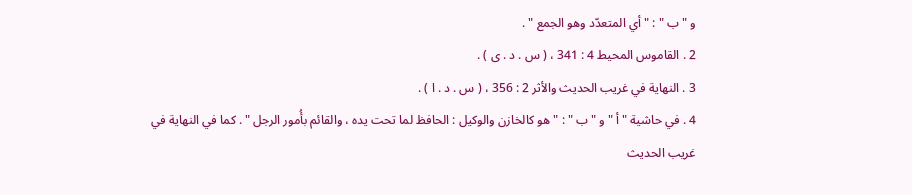و " ب " : " أي المتعدّد وهو الجمع " .
2 . القاموس المحيط 4 : 341 ، ( س . د . ى ) .
3 . النهاية في غريب الحديث والأثر 2 : 356 ، ( س . د . ا ) .
4 . في حاشية " أ " و " ب " : " هو كالخازن والوكيل : الحافظ لما تحت يده ، والقائم بأُمور الرجل " . كما في النهاية في
غريب الحديث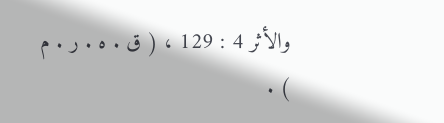والأثر 4 : 129 ، ( ق . ه . ر . م ) .